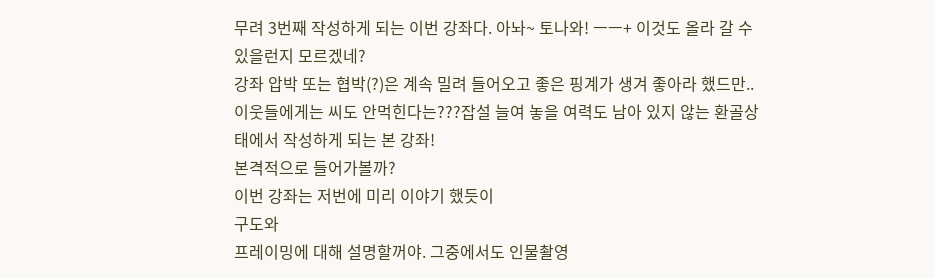무려 3번째 작성하게 되는 이번 강좌다. 아놔~ 토나와! ㅡㅡ+ 이것도 올라 갈 수 있을런지 모르겠네?
강좌 압박 또는 협박(?)은 계속 밀려 들어오고 좋은 핑계가 생겨 좋아라 했드만.. 이웃들에게는 씨도 안먹힌다는???잡설 늘여 놓을 여력도 남아 있지 않는 환골상태에서 작성하게 되는 본 강좌!
본격적으로 들어가볼까?
이번 강좌는 저번에 미리 이야기 했듯이
구도와
프레이밍에 대해 설명할꺼야. 그중에서도 인물촬영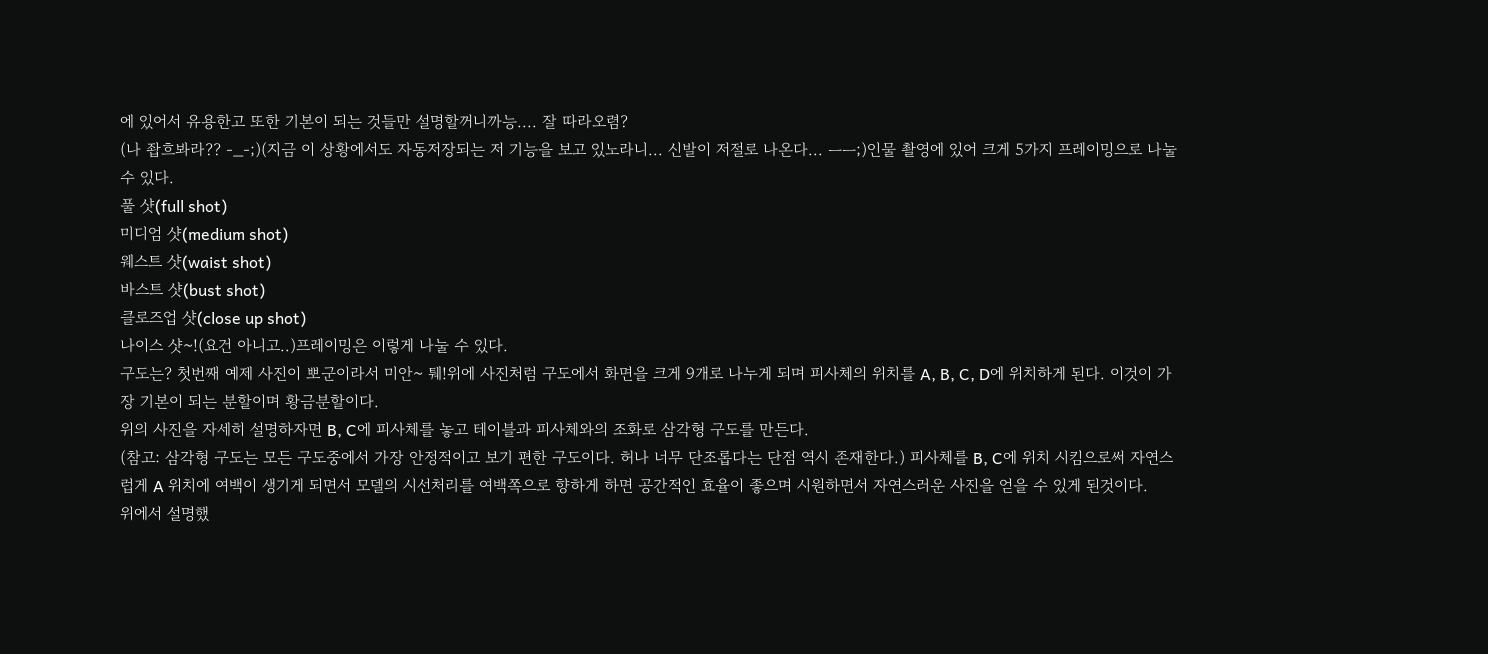에 있어서 유용한고 또한 기본이 되는 것들만 설명할꺼니까능.... 잘 따라오렴?
(나 좝흐봐라?? -_-;)(지금 이 상황에서도 자동저장되는 저 기능을 보고 있노라니... 신발이 저절로 나온다... ㅡㅡ;)인물 촬영에 있어 크게 5가지 프레이밍으로 나눌 수 있다.
풀 샷(full shot)
미디엄 샷(medium shot)
웨스트 샷(waist shot)
바스트 샷(bust shot)
클로즈업 샷(close up shot)
나이스 샷~!(요건 아니고..)프레이밍은 이렇게 나눌 수 있다.
구도는? 첫번째 예제 사진이 뽀군이라서 미안~ 퉤!위에 사진처럼 구도에서 화면을 크게 9개로 나누게 되며 피사체의 위치를 A, B, C, D에 위치하게 된다. 이것이 가장 기본이 되는 분할이며 황금분할이다.
위의 사진을 자세히 설명하자면 B, C에 피사체를 놓고 테이블과 피사체와의 조화로 삼각형 구도를 만든다.
(참고: 삼각형 구도는 모든 구도중에서 가장 안정적이고 보기 편한 구도이다. 허나 너무 단조롭다는 단점 역시 존재한다.) 피사체를 B, C에 위치 시킴으로써 자연스럽게 A 위치에 여백이 생기게 되면서 모델의 시선처리를 여백쪽으로 향하게 하면 공간적인 효율이 좋으며 시원하면서 자연스러운 사진을 얻을 수 있게 된것이다.
위에서 설명했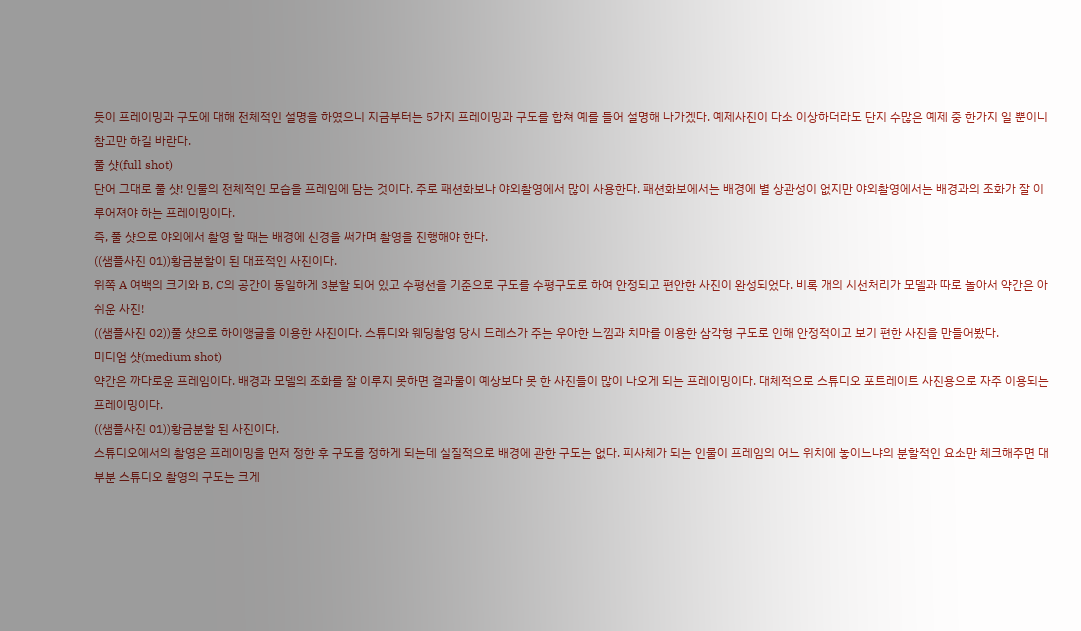듯이 프레이밍과 구도에 대해 전체적인 설명을 하였으니 지금부터는 5가지 프레이밍과 구도를 합쳐 예를 들어 설명해 나가겠다. 예제사진이 다소 이상하더라도 단지 수많은 예제 중 한가지 일 뿐이니 참고만 하길 바란다.
풀 샷(full shot)
단어 그대로 풀 샷! 인물의 전체적인 모습을 프레임에 담는 것이다. 주로 패션화보나 야외촬영에서 많이 사용한다. 패션화보에서는 배경에 별 상관성이 없지만 야외촬영에서는 배경과의 조화가 잘 이루어져야 하는 프레이밍이다.
즉, 풀 샷으로 야외에서 촬영 할 때는 배경에 신경을 써가며 촬영을 진행해야 한다.
((샘플사진 01))황금분할이 된 대표적인 사진이다.
위쪽 A 여백의 크기와 B, C의 공간이 동일하게 3분할 되어 있고 수평선을 기준으로 구도를 수평구도로 하여 안정되고 편안한 사진이 완성되었다. 비록 개의 시선처리가 모델과 따로 놀아서 약간은 아쉬운 사진!
((샘플사진 02))풀 샷으로 하이앵글을 이용한 사진이다. 스튜디와 웨딩촬영 당시 드레스가 주는 우아한 느낌과 치마를 이용한 삼각형 구도로 인해 안정적이고 보기 편한 사진을 만들어봤다.
미디엄 샷(medium shot)
약간은 까다로운 프레임이다. 배경과 모델의 조화를 잘 이루지 못하면 결과물이 예상보다 못 한 사진들이 많이 나오게 되는 프레이밍이다. 대체적으로 스튜디오 포트레이트 사진용으로 자주 이용되는 프레이밍이다.
((샘플사진 01))황금분할 된 사진이다.
스튜디오에서의 촬영은 프레이밍을 먼저 정한 후 구도를 정하게 되는데 실질적으로 배경에 관한 구도는 없다. 피사체가 되는 인물이 프레임의 어느 위치에 놓이느냐의 분할적인 요소만 체크해주면 대부분 스튜디오 촬영의 구도는 크게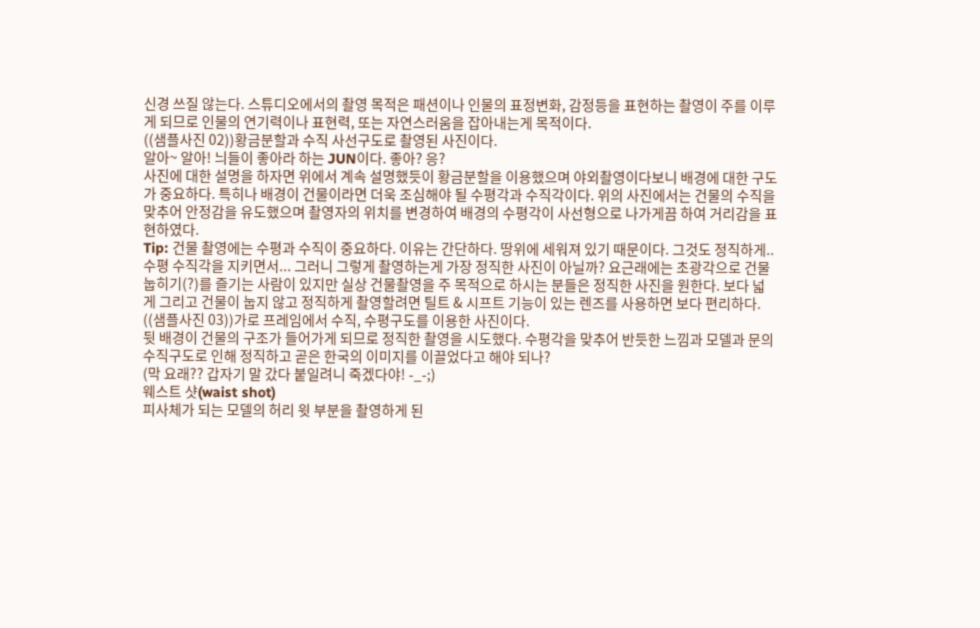신경 쓰질 않는다. 스튜디오에서의 촬영 목적은 패션이나 인물의 표정변화, 감정등을 표현하는 촬영이 주를 이루게 되므로 인물의 연기력이나 표현력, 또는 자연스러움을 잡아내는게 목적이다.
((샘플사진 02))황금분할과 수직 사선구도로 촬영된 사진이다.
알아~ 알아! 늬들이 좋아라 하는 JUN이다. 좋아? 응?
사진에 대한 설명을 하자면 위에서 계속 설명했듯이 황금분할을 이용했으며 야외촬영이다보니 배경에 대한 구도가 중요하다. 특히나 배경이 건물이라면 더욱 조심해야 될 수평각과 수직각이다. 위의 사진에서는 건물의 수직을 맞추어 안정감을 유도했으며 촬영자의 위치를 변경하여 배경의 수평각이 사선형으로 나가게끔 하여 거리감을 표현하였다.
Tip: 건물 촬영에는 수평과 수직이 중요하다. 이유는 간단하다. 땅위에 세워져 있기 때문이다. 그것도 정직하게.. 수평 수직각을 지키면서... 그러니 그렇게 촬영하는게 가장 정직한 사진이 아닐까? 요근래에는 초광각으로 건물 눕히기(?)를 즐기는 사람이 있지만 실상 건물촬영을 주 목적으로 하시는 분들은 정직한 사진을 원한다. 보다 넓게 그리고 건물이 눕지 않고 정직하게 촬영할려면 틸트 & 시프트 기능이 있는 렌즈를 사용하면 보다 편리하다.
((샘플사진 03))가로 프레임에서 수직, 수평구도를 이용한 사진이다.
뒷 배경이 건물의 구조가 들어가게 되므로 정직한 촬영을 시도했다. 수평각을 맞추어 반듯한 느낌과 모델과 문의 수직구도로 인해 정직하고 곧은 한국의 이미지를 이끌었다고 해야 되나?
(막 요래?? 갑자기 말 갔다 붙일려니 죽겠다야! -_-;)
웨스트 샷(waist shot)
피사체가 되는 모델의 허리 윗 부분을 촬영하게 된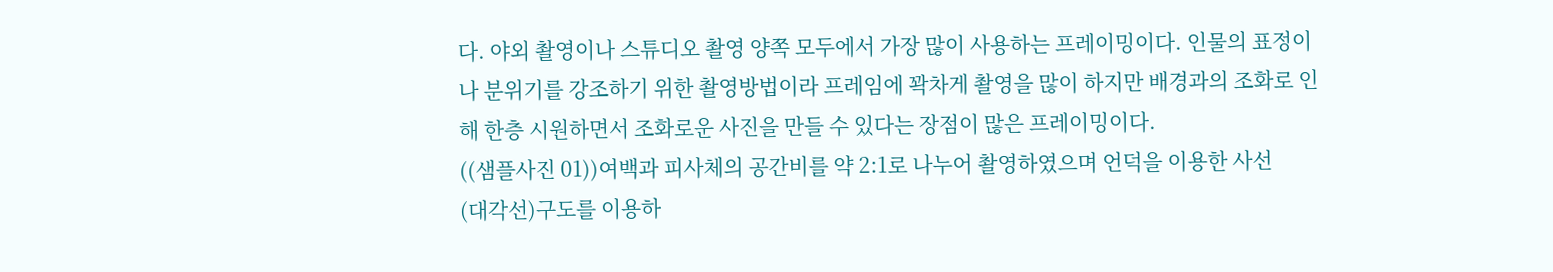다. 야외 촬영이나 스튜디오 촬영 양쪽 모두에서 가장 많이 사용하는 프레이밍이다. 인물의 표정이나 분위기를 강조하기 위한 촬영방법이라 프레임에 꽉차게 촬영을 많이 하지만 배경과의 조화로 인해 한층 시원하면서 조화로운 사진을 만들 수 있다는 장점이 많은 프레이밍이다.
((샘플사진 01))여백과 피사체의 공간비를 약 2:1로 나누어 촬영하였으며 언덕을 이용한 사선
(대각선)구도를 이용하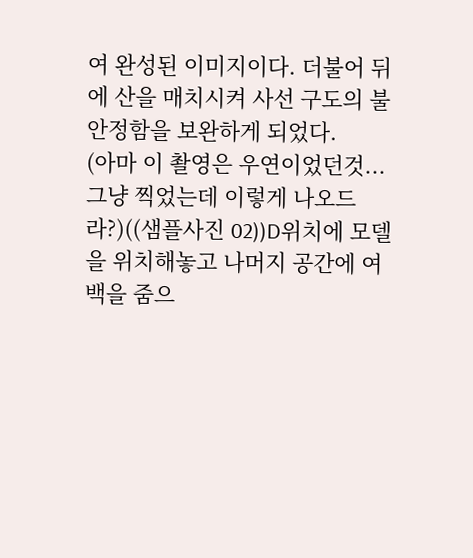여 완성된 이미지이다. 더불어 뒤에 산을 매치시켜 사선 구도의 불안정함을 보완하게 되었다.
(아마 이 촬영은 우연이었던것... 그냥 찍었는데 이렇게 나오드라?)((샘플사진 02))D위치에 모델을 위치해놓고 나머지 공간에 여백을 줌으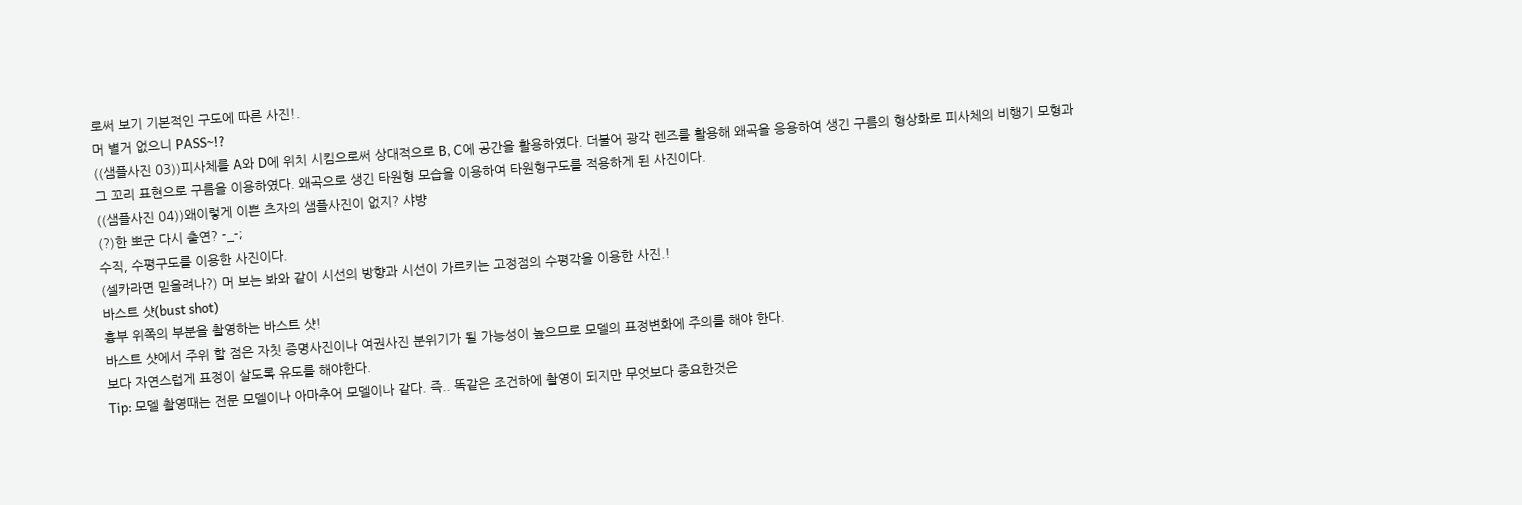로써 보기 기본적인 구도에 따른 사진!.
머 별거 없으니 PASS~!?
((샘플사진 03))피사체를 A와 D에 위치 시킴으로써 상대적으로 B, C에 공간을 활용하였다. 더불어 광각 렌즈를 활용해 왜곡을 응용하여 생긴 구름의 형상화로 피사체의 비행기 모형과 그 꼬리 표현으로 구름을 이용하였다. 왜곡으로 생긴 타원형 모습을 이용하여 타원형구도를 적용하게 된 사진이다.
((샘플사진 04))왜이렇게 이쁜 츠자의 샘플사진이 없지? 샤뱡
(?)한 뽀군 다시 출연? -_-;
수직, 수평구도를 이용한 사진이다.
(셀카라면 믿을려나?) 머 보는 봐와 같이 시선의 방향과 시선이 가르키는 고정점의 수평각을 이용한 사진.!
바스트 샷(bust shot)
흉부 위쪽의 부분을 촬영하는 바스트 샷!
바스트 샷에서 주위 할 점은 자칫 증명사진이나 여권사진 분위기가 될 가능성이 높으므로 모델의 표정변화에 주의를 해야 한다.
보다 자연스럽게 표정이 살도록 유도를 해야한다.
Tip: 모델 촬영때는 전문 모델이나 아마추어 모델이나 같다. 즉.. 똑같은 조건하에 촬영이 되지만 무엇보다 중요한것은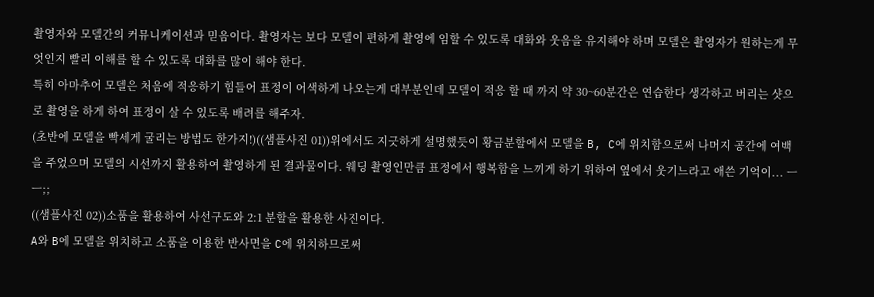촬영자와 모델간의 커뮤니케이션과 믿음이다. 촬영자는 보다 모델이 편하게 촬영에 임할 수 있도록 대화와 웃음을 유지해야 하며 모델은 촬영자가 원하는게 무엇인지 빨리 이해를 할 수 있도록 대화를 많이 해야 한다.
특히 아마추어 모델은 처음에 적응하기 힘들어 표정이 어색하게 나오는게 대부분인데 모델이 적응 할 때 까지 약 30~60분간은 연습한다 생각하고 버리는 샷으로 촬영을 하게 하여 표정이 살 수 있도록 배려를 해주자.
(초반에 모델을 빡세게 굴리는 방법도 한가지!)((샘플사진 01))위에서도 지긋하게 설명했듯이 황금분할에서 모델을 B, C에 위치함으로써 나머지 공간에 여백을 주었으며 모델의 시선까지 활용하여 촬영하게 된 결과물이다. 웨딩 촬영인만큼 표정에서 행복함을 느끼게 하기 위하여 옆에서 웃기느라고 애쓴 기억이... ㅡㅡ;;
((샘플사진 02))소품을 활용하여 사선구도와 2:1 분할을 활용한 사진이다.
A와 B에 모델을 위치하고 소품을 이용한 반사면을 C에 위치하므로써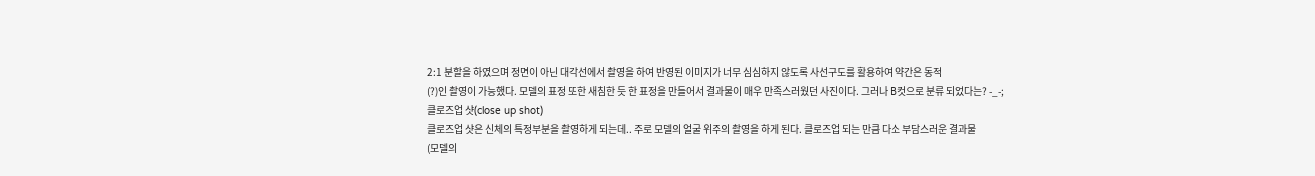2:1 분할을 하였으며 정면이 아닌 대각선에서 촬영을 하여 반영된 이미지가 너무 심심하지 않도록 사선구도를 활용하여 약간은 동적
(?)인 촬영이 가능했다. 모델의 표정 또한 새침한 듯 한 표정을 만들어서 결과물이 매우 만족스러웠던 사진이다. 그러나 B컷으로 분류 되었다는? -_-;
클로즈업 샷(close up shot)
클로즈업 샷은 신체의 특정부분을 촬영하게 되는데.. 주로 모델의 얼굴 위주의 촬영을 하게 된다. 클로즈업 되는 만큼 다소 부담스러운 결과물
(모델의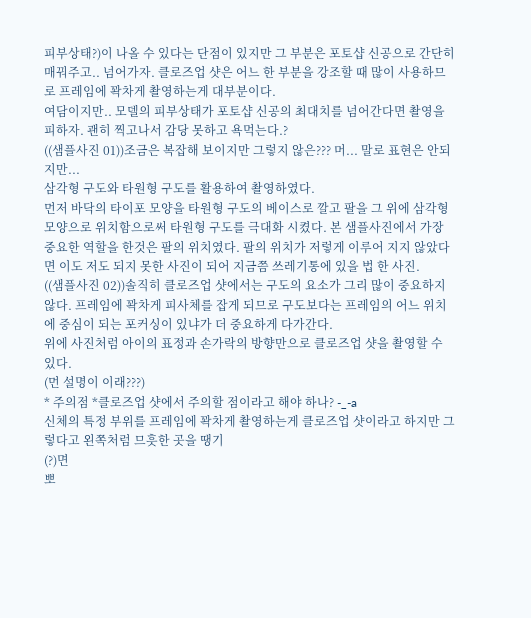피부상태?)이 나올 수 있다는 단점이 있지만 그 부분은 포토샵 신공으로 간단히 매꿔주고.. 넘어가자. 클로즈업 샷은 어느 한 부분을 강조할 때 많이 사용하므로 프레임에 꽉차게 촬영하는게 대부분이다.
여담이지만.. 모델의 피부상태가 포토샵 신공의 최대치를 넘어간다면 촬영을 피하자. 괜히 찍고나서 감당 못하고 욕먹는다.?
((샘플사진 01))조금은 복잡해 보이지만 그렇지 않은??? 머... 말로 표현은 안되지만...
삼각형 구도와 타원형 구도를 활용하여 촬영하였다.
먼저 바닥의 타이포 모양을 타원형 구도의 베이스로 깔고 팔을 그 위에 삼각형 모양으로 위치함으로써 타원형 구도를 극대화 시켰다. 본 샘플사진에서 가장 중요한 역할을 한것은 팔의 위치였다. 팔의 위치가 저렇게 이루어 지지 않았다면 이도 저도 되지 못한 사진이 되어 지금쯤 쓰레기통에 있을 법 한 사진.
((샘플사진 02))솔직히 클로즈업 샷에서는 구도의 요소가 그리 많이 중요하지 않다. 프레임에 꽉차게 피사체를 잡게 되므로 구도보다는 프레임의 어느 위치에 중심이 되는 포커싱이 있냐가 더 중요하게 다가간다.
위에 사진처럼 아이의 표정과 손가락의 방향만으로 클로즈업 샷을 촬영할 수 있다.
(먼 설명이 이래???)
* 주의점 *클로즈업 샷에서 주의할 점이라고 해야 하나? -_-a
신체의 특정 부위를 프레임에 꽉차게 촬영하는게 클로즈업 샷이라고 하지만 그렇다고 왼쪽처럼 므흣한 곳을 땡기
(?)면
뽀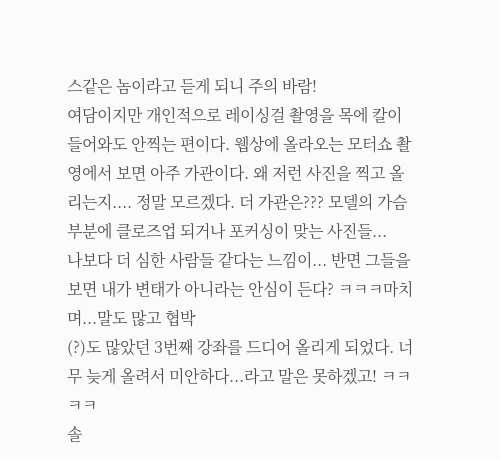스같은 놈이라고 듣게 되니 주의 바람!
여담이지만 개인적으로 레이싱걸 촬영을 목에 칼이 들어와도 안찍는 편이다. 웹상에 올라오는 모터쇼 촬영에서 보면 아주 가관이다. 왜 저런 사진을 찍고 올리는지.... 정말 모르겠다. 더 가관은??? 모델의 가슴부분에 클로즈업 되거나 포커싱이 맞는 사진들...
나보다 더 심한 사람들 같다는 느낌이... 반면 그들을 보면 내가 변태가 아니라는 안심이 든다? ㅋㅋㅋ마치며...말도 많고 협박
(?)도 많았던 3번째 강좌를 드디어 올리게 되었다. 너무 늦게 올려서 미안하다...라고 말은 못하겠고! ㅋㅋㅋㅋ
솔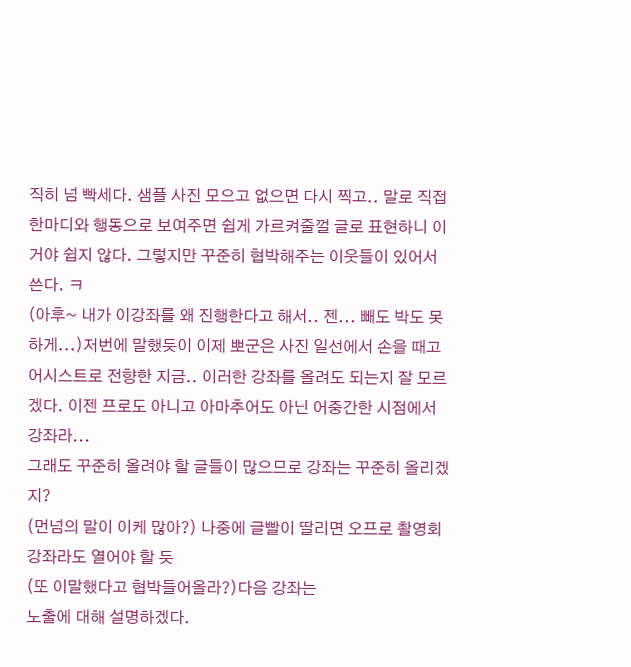직히 넘 빡세다. 샘플 사진 모으고 없으면 다시 찍고.. 말로 직접 한마디와 행동으로 보여주면 쉽게 가르켜줄껄 글로 표현하니 이거야 쉽지 않다. 그렇지만 꾸준히 협박해주는 이웃들이 있어서 쓴다. ㅋ
(아후~ 내가 이강좌를 왜 진행한다고 해서.. 젠... 빼도 박도 못하게...)저번에 말했듯이 이제 뽀군은 사진 일선에서 손을 때고 어시스트로 전향한 지금.. 이러한 강좌를 올려도 되는지 잘 모르겠다. 이젠 프로도 아니고 아마추어도 아닌 어중간한 시점에서 강좌라...
그래도 꾸준히 올려야 할 글들이 많으므로 강좌는 꾸준히 올리겠지?
(먼넘의 말이 이케 많아?) 나중에 글빨이 딸리면 오프로 촬영회 강좌라도 열어야 할 듯
(또 이말했다고 협박들어올라?)다음 강좌는
노출에 대해 설명하겠다.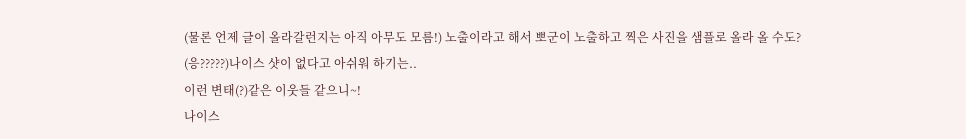(물론 언제 글이 올라갈런지는 아직 아무도 모름!) 노출이라고 해서 뽀군이 노출하고 찍은 사진을 샘플로 올라 올 수도?
(응?????)나이스 샷이 없다고 아쉬워 하기는..
이런 변태(?)같은 이웃들 같으니~!
나이스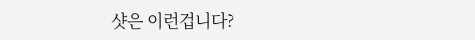샷은 이런겁니다?